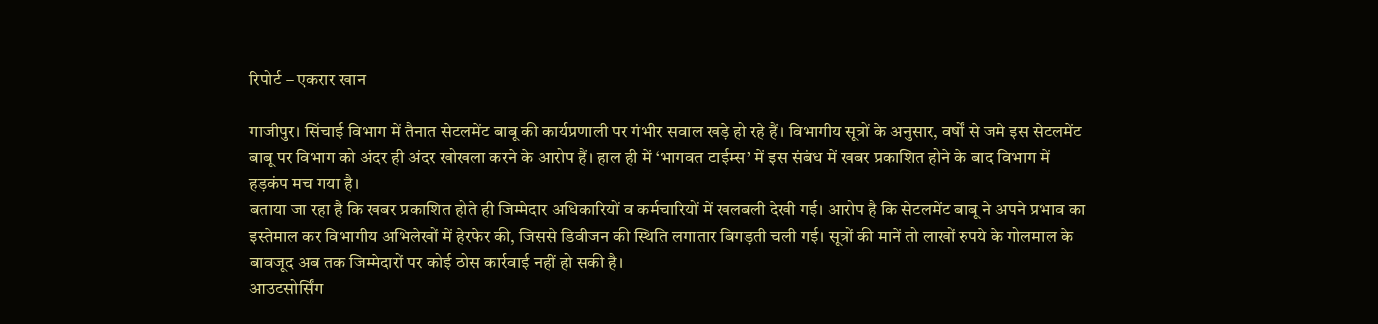रिपोर्ट – एकरार खान

गाजीपुर। सिंचाई विभाग में तैनात सेटलमेंट बाबू की कार्यप्रणाली पर गंभीर सवाल खड़े हो रहे हैं। विभागीय सूत्रों के अनुसार, वर्षों से जमे इस सेटलमेंट बाबू पर विभाग को अंदर ही अंदर खोखला करने के आरोप हैं। हाल ही में ‘भागवत टाईम्स’ में इस संबंध में खबर प्रकाशित होने के बाद विभाग में हड़कंप मच गया है।
बताया जा रहा है कि खबर प्रकाशित होते ही जिम्मेदार अधिकारियों व कर्मचारियों में खलबली देखी गई। आरोप है कि सेटलमेंट बाबू ने अपने प्रभाव का इस्तेमाल कर विभागीय अभिलेखों में हेरफेर की, जिससे डिवीजन की स्थिति लगातार बिगड़ती चली गई। सूत्रों की मानें तो लाखों रुपये के गोलमाल के बावजूद अब तक जिम्मेदारों पर कोई ठोस कार्रवाई नहीं हो सकी है।
आउटसोर्सिंग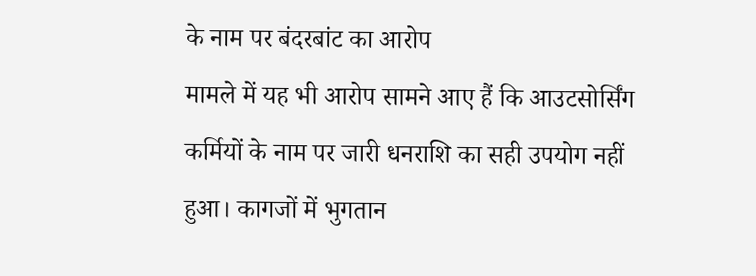के नाम पर बंदरबांट का आरोप
मामले में यह भी आरोप सामने आए हैं कि आउटसोर्सिंग कर्मियों के नाम पर जारी धनराशि का सही उपयोग नहीं हुआ। कागजों में भुगतान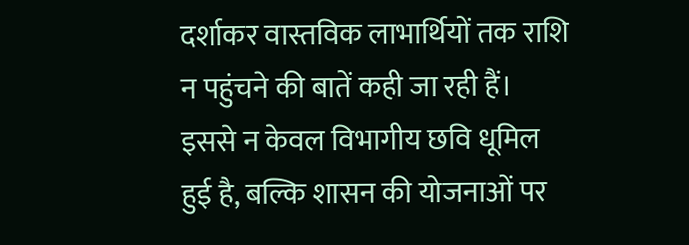दर्शाकर वास्तविक लाभार्थियों तक राशि न पहुंचने की बातें कही जा रही हैं। इससे न केवल विभागीय छवि धूमिल हुई है, बल्कि शासन की योजनाओं पर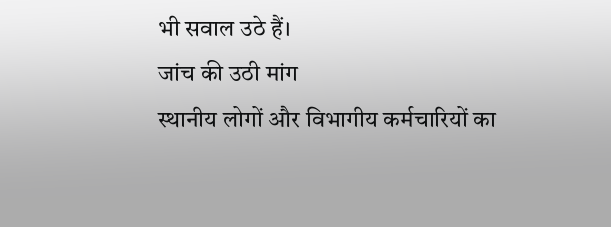भी सवाल उठे हैं।
जांच की उठी मांग
स्थानीय लोगों और विभागीय कर्मचारियों का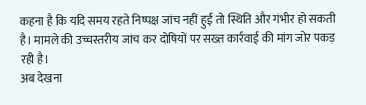कहना है कि यदि समय रहते निष्पक्ष जांच नहीं हुई तो स्थिति और गंभीर हो सकती है। मामले की उच्चस्तरीय जांच कर दोषियों पर सख्त कार्रवाई की मांग जोर पकड़ रही है।
अब देखना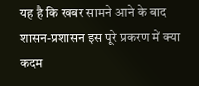यह है कि खबर सामने आने के बाद शासन-प्रशासन इस पूरे प्रकरण में क्या कदम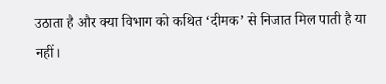उठाता है और क्या विभाग को कथित ‘दीमक’ से निजात मिल पाती है या नहीं।